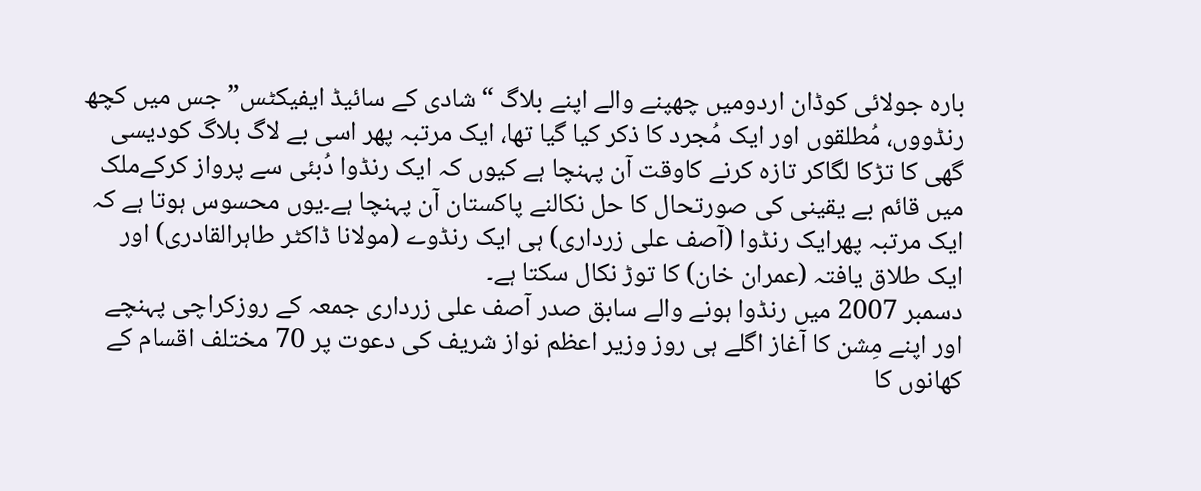بارہ جولائی کوڈان اردومیں چھپنے والے اپنے بلاگ “شادی کے سائیڈ ایفیکٹس” جس میں کچھ رنڈووں، مُطلقوں اور ایک مُجرد کا ذکر کیا گیا تھا، ایک مرتبہ پھر اسی بے لاگ بلاگ کودیسی گھی کا تڑکا لگاکر تازہ کرنے کاوقت آن پہنچا ہے کیوں کہ ایک رنڈوا دُبئی سے پرواز کرکےملک میں قائم بے یقینی کی صورتحال کا حل نکالنے پاکستان آن پہنچا ہے۔یوں محسوس ہوتا ہے کہ ایک مرتبہ پھرایک رنڈوا (آصف علی زرداری) ہی ایک رنڈوے (مولانا ڈاکٹر طاہرالقادری) اور ایک طلاق یافتہ (عمران خان) کا توڑ نکال سکتا ہے۔
دسمبر 2007 میں رنڈوا ہونے والے سابق صدر آصف علی زرداری جمعہ کے روزکراچی پہنچے اور اپنے مِشن کا آغاز اگلے ہی روز وزیر اعظم نواز شریف کی دعوت پر 70 مختلف اقسام کے کھانوں کا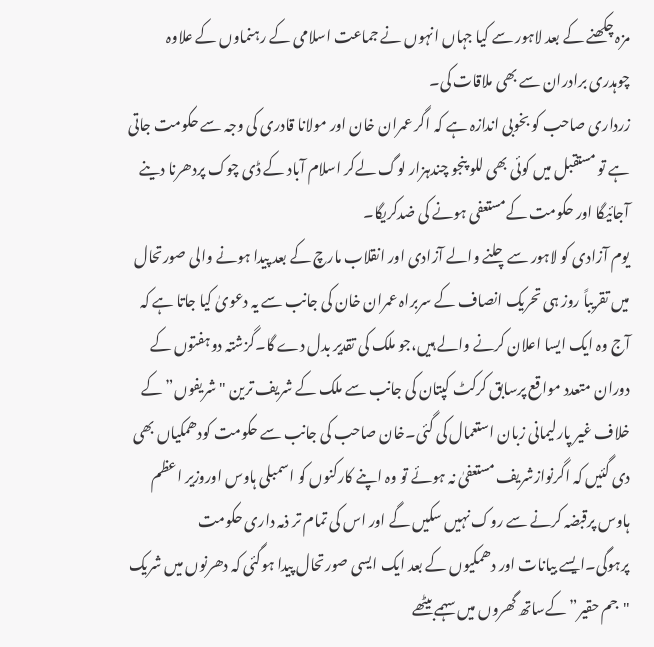مزہ چکھنے کے بعد لاہور سے کیا جہاں انہوں نے جماعت اسلامی کے رہنماوں کے علاوہ چوہدری برادران سے بھی ملاقات کی۔
زرداری صاحب کو بخوبی اندازہ ہے کہ اگر عمران خان اور مولانا قادری کی وجہ سے حکومت جاتی ہے تو مستقبل میں کوئی بھی للو پنجو چندہزار لوگ لےکر اسلام آباد کے ڈی چوک پردھرنا دینے آجائیگا اور حکومت کےمستعفی ہونے کی ضدکریگا۔
یوم آزادی کو لاہور سےچلنے والے آزادی اور انقلاب مارچ کے بعد پیدا ہونے والی صورتحال میں تقریباً روز ہی تحریک انصاف کے سربراہ عمران خان کی جانب سے یہ دعویٰ کیا جاتا ہے کہ آج وہ ایک ایسا اعلان کرنے والے ہیں،جو ملک کی تقدیر بدل دے گا۔گزشتہ دوہفتوں کے دوران متعدد مواقع پرسابق کرکٹ کپتان کی جانب سے ملک کے شریف ترین "شریفوں” کے خلاف غیر پارلیمانی زبان استعمال کی گئی۔خان صاحب کی جانب سے حکومت کودھمکیاں بھی دی گئیں کہ اگرنوازشریف مستعفیٰ نہ ہوئے تو وہ اپنے کارکنوں کو اسمبلی ہاوس اوروزیر اعظم ہاوس پرقبضہ کرنے سے روک نہیں سکیں گے اور اس کی تمام تر ذمہ داری حکومت پرہوگی۔ایسے بیانات اور دھمکیوں کے بعد ایک ایسی صورتحال پیدا ہوگئی کہ دھرنوں میں شریک "جم حقیر” کےساتھ گھروں میں سہمےبیٹھے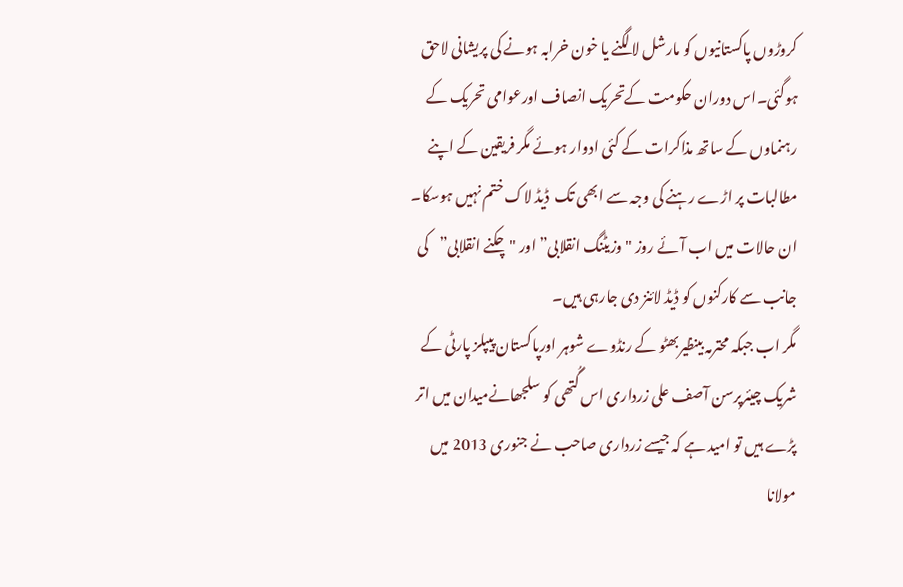کروڑوں پاکستانیوں کو مارشل لا لگنے یا خون خرابہ ہونے کی پریشانی لاحق ہوگئی۔اس دوران حکومت کےتحریک انصاف اورعوامی تحریک کے رہنماوں کے ساتھ مذاکرات کے کئی ادوار ہوئے مگر فریقین کے اپنے مطالبات پر اڑے رہنے کی وجہ سے ابھی تک  ڈیڈ لاک ختم نہیں ہوسکا۔ ان حالات میں اب آئے روز "وزیٹنگ انقلابی” اور "چکنے انقلابی”کی جانب سے کارکنوں کو ڈیڈ لائنز دی جارہی ہیں۔
مگر اب جبکہ محترمہ بینظیربھٹو کے رنڈوے شوہر اورپاکستان پیپلز پارٹی کے شریک چیئرپرسن آصف علی زرداری اس گُتھی کو سلجھانےمیدان میں اتر پڑے ہیں تو امید ہے کہ جیسے زرداری صاحب نے جنوری 2013 میں مولانا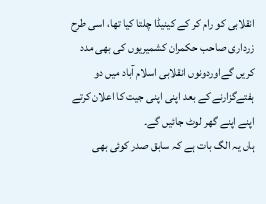انقلابی کو رام کر کے کینیڈا چلتا کیا تھا، اسی طرح زرداری صاحب حکمران کشمیریوں کی بھی مدد کریں گےاوردونوں انقلابی اسلام آباد میں دو ہفتےگزارنے کے بعد اپنی اپنی جیت کا اعلان کرتے اپنے اپنے گھر لوٹ جائیں گے۔
ہاں یہ الگ بات ہے کہ سابق صدر کوئی بھی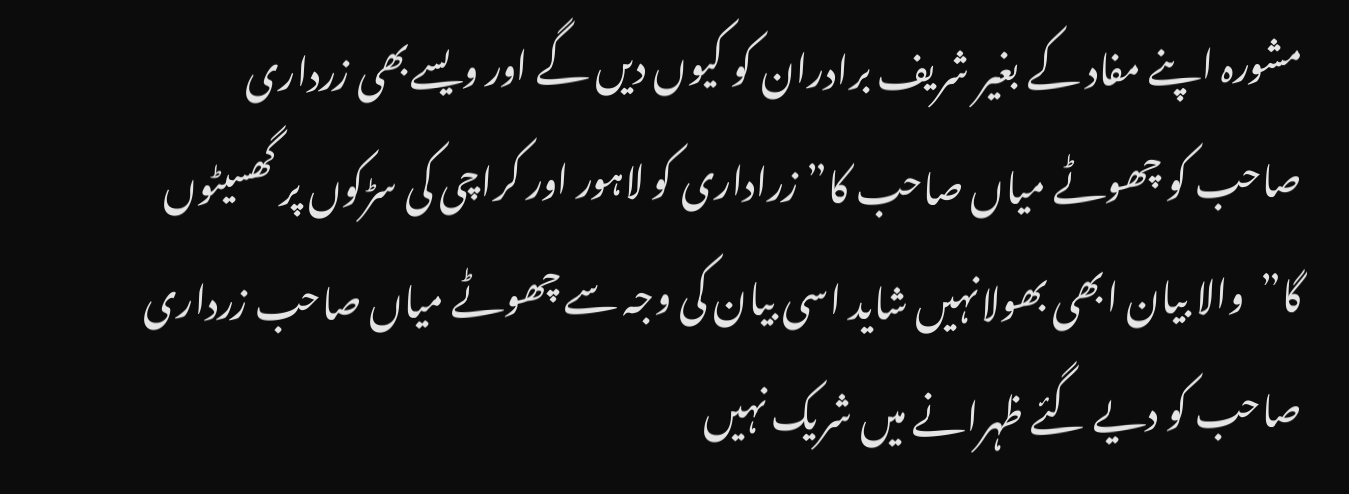مشورہ اپنے مفاد کے بغیر شریف برادران کو کیوں دیں گے اور ویسےبھی زرداری صاحب کو چھوٹے میاں صاحب کا”زراداری کو لاہور اور کراچی کی سڑکوں پر گھسیٹوں گا”  والا بیان ابھی بھولانہیں شاید اسی بیان کی وجہ سے چھوٹے میاں صاحب زرداری صاحب کو دیے گئے ظہرانے میں شریک نہیں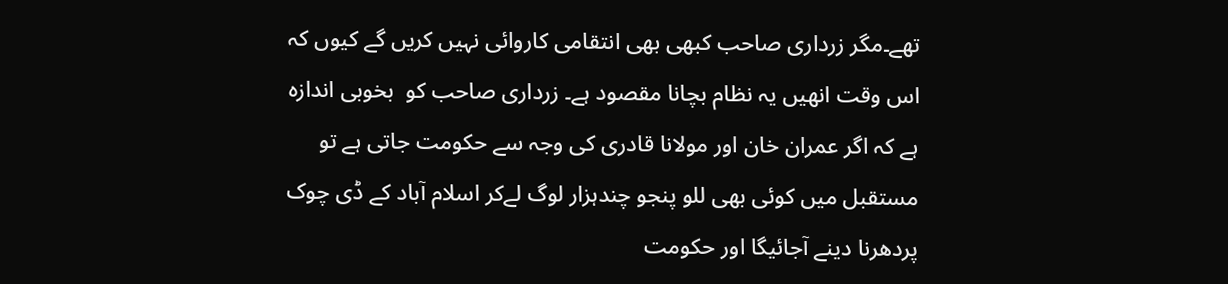تھے۔مگر زرداری صاحب کبھی بھی انتقامی کاروائی نہیں کریں گے کیوں کہ اس وقت انھیں یہ نظام بچانا مقصود ہے۔ زرداری صاحب کو  بخوبی اندازہ ہے کہ اگر عمران خان اور مولانا قادری کی وجہ سے حکومت جاتی ہے تو مستقبل میں کوئی بھی للو پنجو چندہزار لوگ لےکر اسلام آباد کے ڈی چوک پردھرنا دینے آجائیگا اور حکومت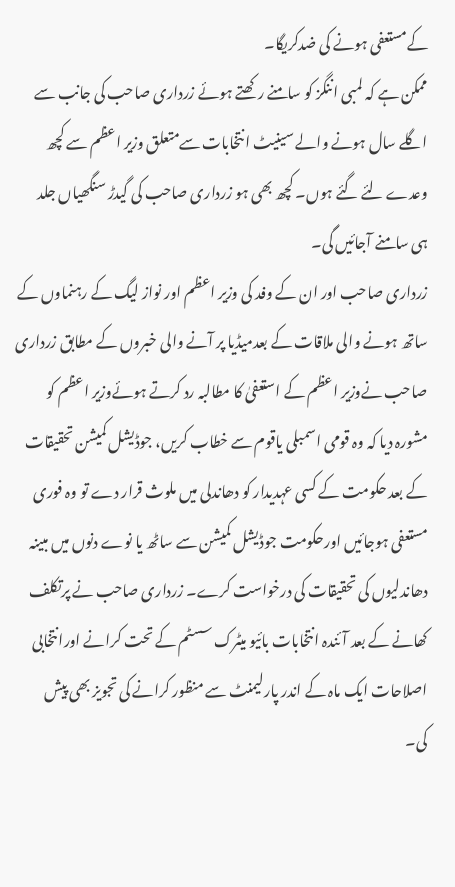کےمستعفی ہونے کی ضدکریگا۔
ممکن ہے کہ لمبی اننگز کو سامنے رکھتے ہوئے زرداری صاحب کی جانب سے اگلے سال ہونے والے سینیٹ انتخابات سےمتعلق وزیر اعظم سے کچھ وعدے لئے گئے ہوں۔ کچھ بھی ہو زرداری صاحب کی گیدڑ سنگھیاں جلد ہی سامنے آجائیں گی۔
زرداری صاحب اور ان کے وفد کی وزیر اعظم اور نواز لیگ کے رہنماوں کے ساتھ ہونے والی ملاقات کے بعدمیڈیا پر آنے والی خبروں کے مطابق زرداری صاحب نےوزیر اعظم کے استعفیٰ کا مطالبہ رد کرتے ہوئےوزیر اعظم کو مشورہ دیا کہ وہ قومی اسمبلی یاقوم سے خطاب کریں، جوڈیشل کمیشن تحقیقات کے بعد حکومت کے کسی عہدیدار کو دھاندلی میں ملوث قرار دے تو وہ فوری مستعفی ہوجائیں اورحکومت جوڈیشل کمیشن سے ساٹھ یا نوے دنوں میں مبینہ دھاندلیوں کی تحقیقات کی درخواست کرے۔ زرداری صاحب نے پرتکلف کھانے کے بعد آئندہ انتخابات بائیو میٹرک سسٹم کے تحت کرانے اورانتخابی اصلاحات ایک ماہ کے اندر پارلیمنٹ سے منظور کرانے کی تجویز بھی پیش کی۔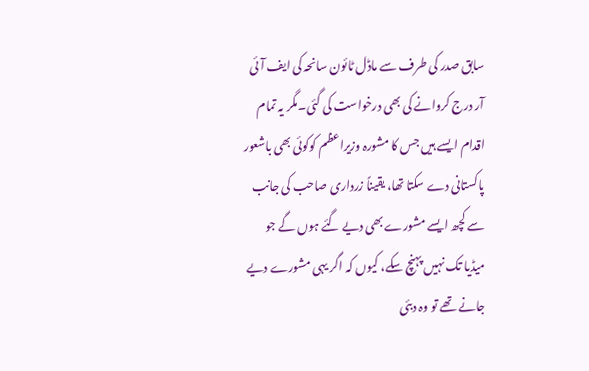سابق صدر کی طرف سے ماڈل ٹائون سانحہ کی ایف آئی آر درج کروانے کی بھی درخواست کی گئی۔مگر یہ تمام اقدام ایسے ہیں جس کا مشورہ وزیراعظم کوکوئی بھی باشعور پاکستانی دے سکتا تھا، یقیناً زرداری صاحب کی جانب سے کچھ ایسے مشورے بھی دیے گئے ہوں گے جو میڈیا تک نہیں پہنچ سکے، کیوں کہ اگر یہی مشورے دیے جانے تھے تو وہ دبئی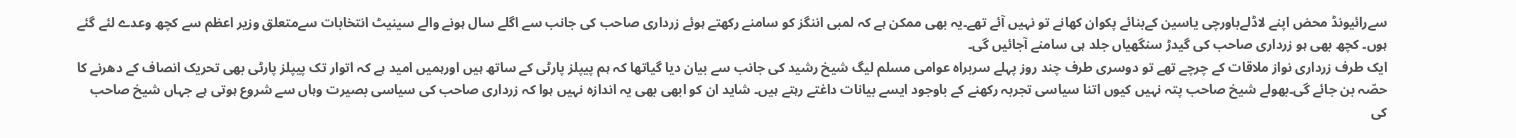سےرائیونڈ محض اپنے لاڈلےباورچی یاسین کےبنائے پکوان کھانے تو نہیں آئے تھے۔یہ بھی ممکن ہے کہ لمبی اننگز کو سامنے رکھتے ہوئے زرداری صاحب کی جانب سے اگلے سال ہونے والے سینیٹ انتخابات سےمتعلق وزیر اعظم سے کچھ وعدے لئے گئے ہوں۔ کچھ بھی ہو زرداری صاحب کی گیدڑ سنگھیاں جلد ہی سامنے آجائیں گی۔
ایک طرف زرداری نواز ملاقات کے چرچے تھے تو دوسری طرف چند روز پہلے سربراہ عوامی مسلم لیگ شیخ رشید کی جانب سے بیان دیا گیاتھا کہ ہم پیپلز پارٹی کے ساتھ ہیں اورہمیں امید ہے کہ اتوار تک پیپلز پارٹی بھی تحریک انصاف کے دھرنے کا حصّہ بن جائے گی۔بھولے شیخ صاحب پتہ نہیں کیوں اتنا سیاسی تجربہ رکھنے کے باوجود ایسے بیانات داغتے رہتے ہیں۔ شاید ان کو ابھی بھی یہ اندازہ نہیں ہوا کہ زرداری صاحب کی سیاسی بصیرت وہاں سے شروع ہوتی ہے جہاں شیخ صاحب کی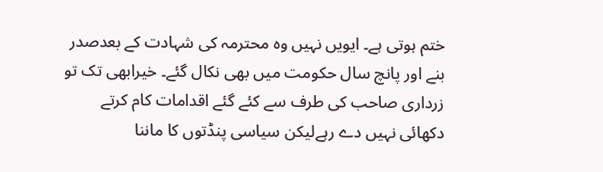ختم ہوتی ہے۔ ایویں نہیں وہ محترمہ کی شہادت کے بعدصدر بنے اور پانچ سال حکومت میں بھی نکال گئے۔ خیرابھی تک تو زرداری صاحب کی طرف سے کئے گئے اقدامات کام کرتے دکھائی نہیں دے رہےلیکن سیاسی پنڈتوں کا ماننا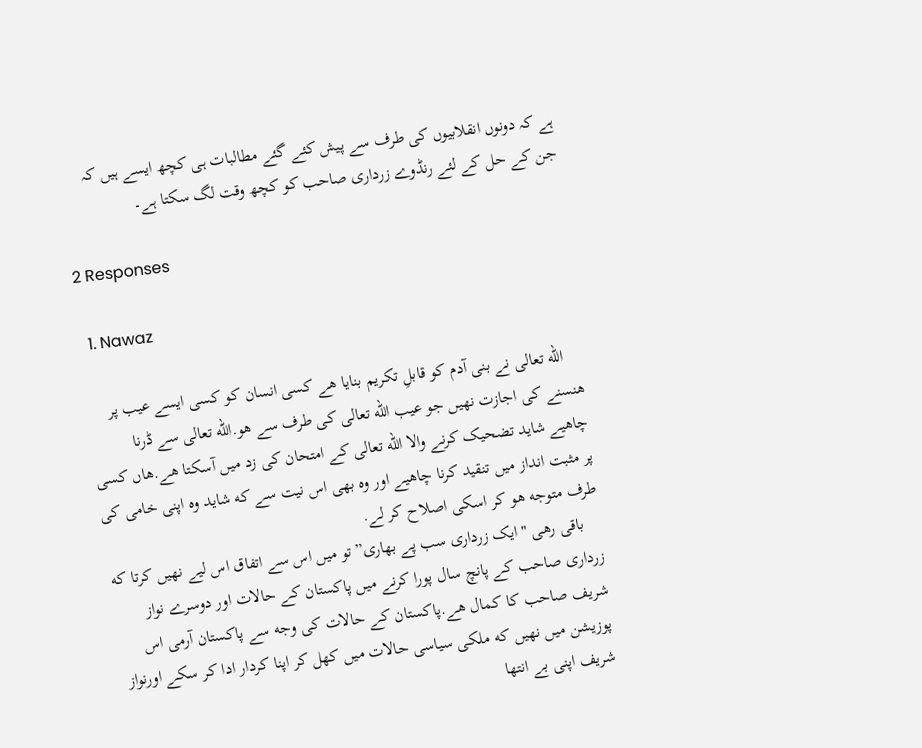ہے کہ دونوں انقلابیوں کی طرف سے پیش کئے گئے مطالبات ہی کچھ ایسے ہیں کہ جن کے حل کے لئے رنڈوے زرداری صاحب کو کچھ وقت لگ سکتا ہے۔

2 Responses

  1. Nawaz

    الله تعالی نے بنی آدم کو قابلِ تکریم بنایا هے کسی انسان کو کسی ایسے عیب پر هنسنے کی اجازت نهیں جو عیب الله تعالی کی طرف سے هو.الله تعالی سے ڈرنا چاهیے شاید تضحیک کرنے والا الله تعالی کے امتحان کی زد میں آسکتا هے.هاں کسی پر مثبت انداز میں تنقید کرنا چاهیے اور وه بهی اس نیت سے که شاید وه اپنی خامی کی طرف متوجه هو کر اسکی اصلاح کر لے.
    باقی رهی "ایک زرداری سب پے بهاری”تو میں اس سے اتفاق اس لیے نهیں کرتا که زرداری صاحب کے پانچ سال پورا کرنے میں پاکستان کے حالات اور دوسرے نواز شریف صاحب کا کمال هے.پاکستان کے حالات کی وجه سے پاکستان آرمی اس پوزیشن میں نهیں که ملکی سیاسی حالات میں کهل کر اپنا کردار ادا کر سکے اورنواز شریف اپنی بے انتها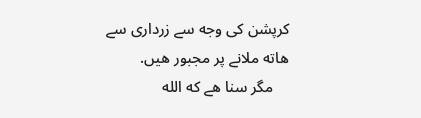کرپشن کی وجه سے زرداری سے هاته ملانے پر مجبور هیں.
    مگر سنا هے که الله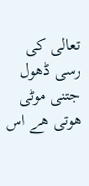تعالی کی رسی ڈهول جتنی موٹی هوتی هے اس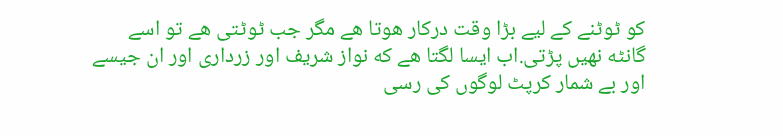کو ٹوٹنے کے لیے بڑا وقت درکار هوتا هے مگر جب ٹوٹتی هے تو اسے گانٹه نهیں پڑتی.اب ایسا لگتا هے که نواز شریف اور زرداری اور ان جیسے اور بے شمار کرپٹ لوگوں کی رسی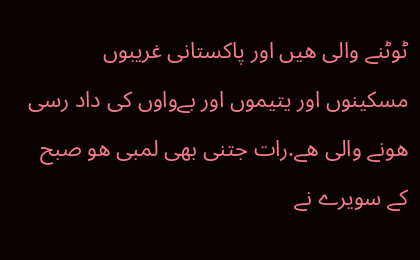ٹوٹنے والی هیں اور پاکستانی غریبوں مسکینوں اور یتیموں اور بےواوں کی داد رسی هونے والی هے.رات جتنی بهی لمبی هو صبح کے سویرے نے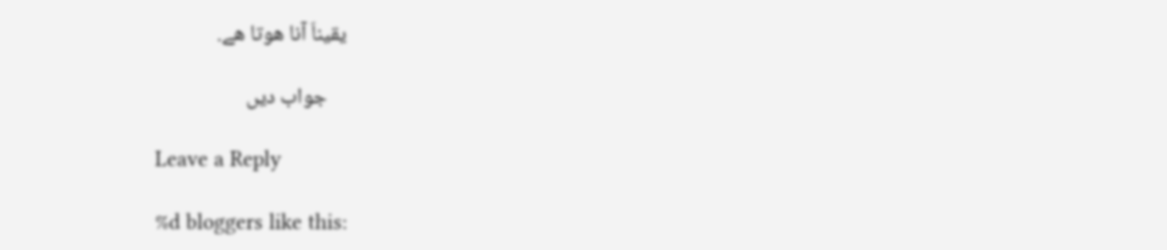یقیناَ آنا هوتا هے.

    جواب دیں

Leave a Reply

%d bloggers like this: